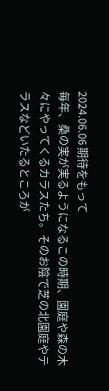2024.06.06 期待をもって
毎年、桑の実が実るようになるこの時期、園庭や森の木々にやってくるカラスたち。そのお陰で芝の北園庭やテラスなどいたるところが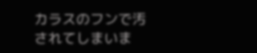カラスのフンで汚されてしまいま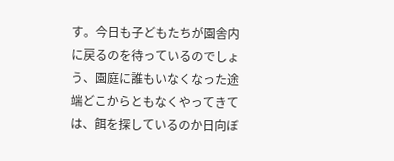す。今日も子どもたちが園舎内に戻るのを待っているのでしょう、園庭に誰もいなくなった途端どこからともなくやってきては、餌を探しているのか日向ぼ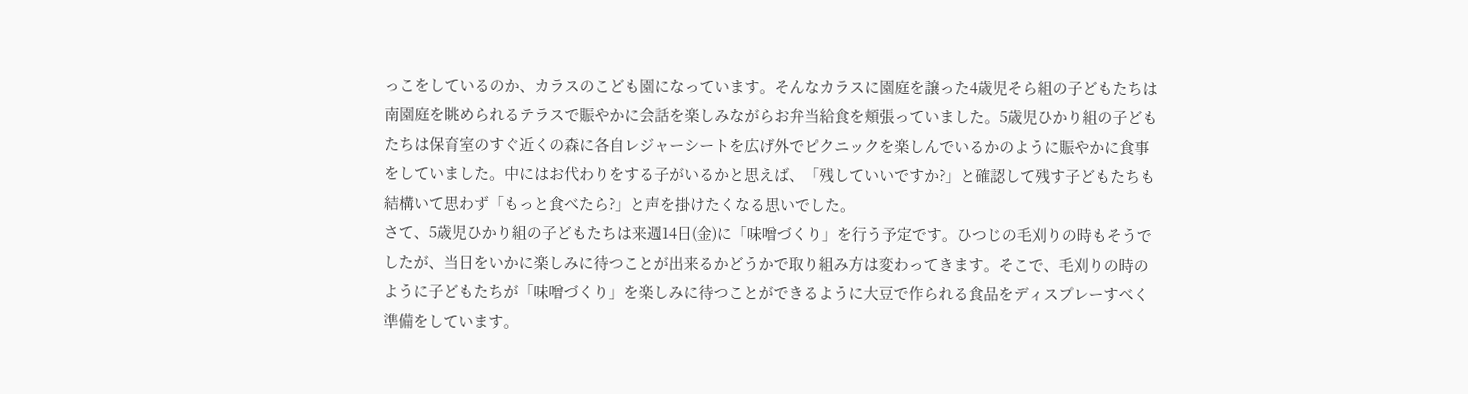っこをしているのか、カラスのこども園になっています。そんなカラスに園庭を譲った4歳児そら組の子どもたちは南園庭を眺められるテラスで賑やかに会話を楽しみながらお弁当給食を頬張っていました。5歳児ひかり組の子どもたちは保育室のすぐ近くの森に各自レジャーシートを広げ外でピクニックを楽しんでいるかのように賑やかに食事をしていました。中にはお代わりをする子がいるかと思えば、「残していいですか?」と確認して残す子どもたちも結構いて思わず「もっと食べたら?」と声を掛けたくなる思いでした。
さて、5歳児ひかり組の子どもたちは来週14日(金)に「味噌づくり」を行う予定です。ひつじの毛刈りの時もそうでしたが、当日をいかに楽しみに待つことが出来るかどうかで取り組み方は変わってきます。そこで、毛刈りの時のように子どもたちが「味噌づくり」を楽しみに待つことができるように大豆で作られる食品をディスプレーすべく準備をしています。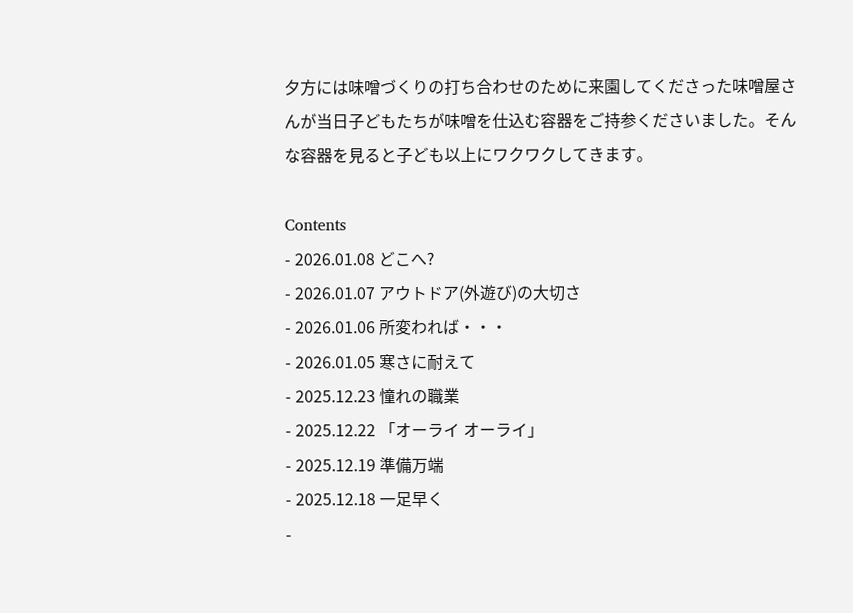夕方には味噌づくりの打ち合わせのために来園してくださった味噌屋さんが当日子どもたちが味噌を仕込む容器をご持参くださいました。そんな容器を見ると子ども以上にワクワクしてきます。

Contents
- 2026.01.08 どこへ?
- 2026.01.07 アウトドア(外遊び)の大切さ
- 2026.01.06 所変われば・・・
- 2026.01.05 寒さに耐えて
- 2025.12.23 憧れの職業
- 2025.12.22 「オーライ オーライ」
- 2025.12.19 準備万端
- 2025.12.18 一足早く
-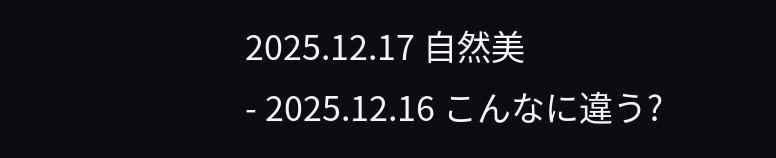2025.12.17 自然美
- 2025.12.16 こんなに違う?